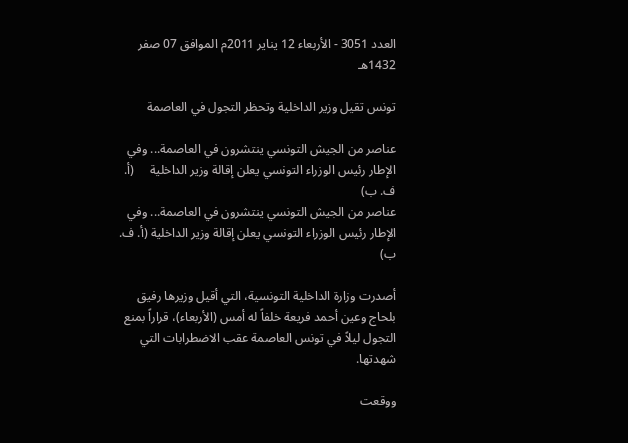العدد 3051 - الأربعاء 12 يناير 2011م الموافق 07 صفر 1432هـ

تونس تقيل وزير الداخلية وتحظر التجول في العاصمة

عناصر من الجيش التونسي ينتشرون في العاصمة... وفي الإطار رئيس الوزراء التونسي يعلن إقالة وزير الداخلية     (أ. ف. ب)
عناصر من الجيش التونسي ينتشرون في العاصمة... وفي الإطار رئيس الوزراء التونسي يعلن إقالة وزير الداخلية (أ. ف. ب)

أصدرت وزارة الداخلية التونسية، التي أقيل وزيرها رفيق بلحاج وعين أحمد فريعة خلفاً له أمس (الأربعاء)، قراراً بمنع التجول ليلاً في تونس العاصمة عقب الاضطرابات التي شهدتها.

ووقعت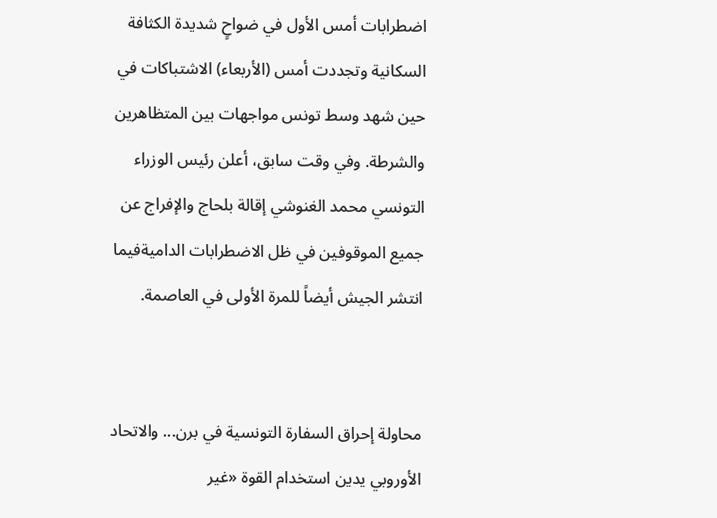اضطرابات أمس الأول في ضواحٍ شديدة الكثافة السكانية وتجددت أمس (الأربعاء) الاشتباكات في حين شهد وسط تونس مواجهات بين المتظاهرين والشرطة. وفي وقت سابق، أعلن رئيس الوزراء التونسي محمد الغنوشي إقالة بلحاج والإفراج عن جميع الموقوفين في ظل الاضطرابات الداميةفيما انتشر الجيش أيضاً للمرة الأولى في العاصمة.


محاولة إحراق السفارة التونسية في برن... والاتحاد الأوروبي يدين استخدام القوة «غير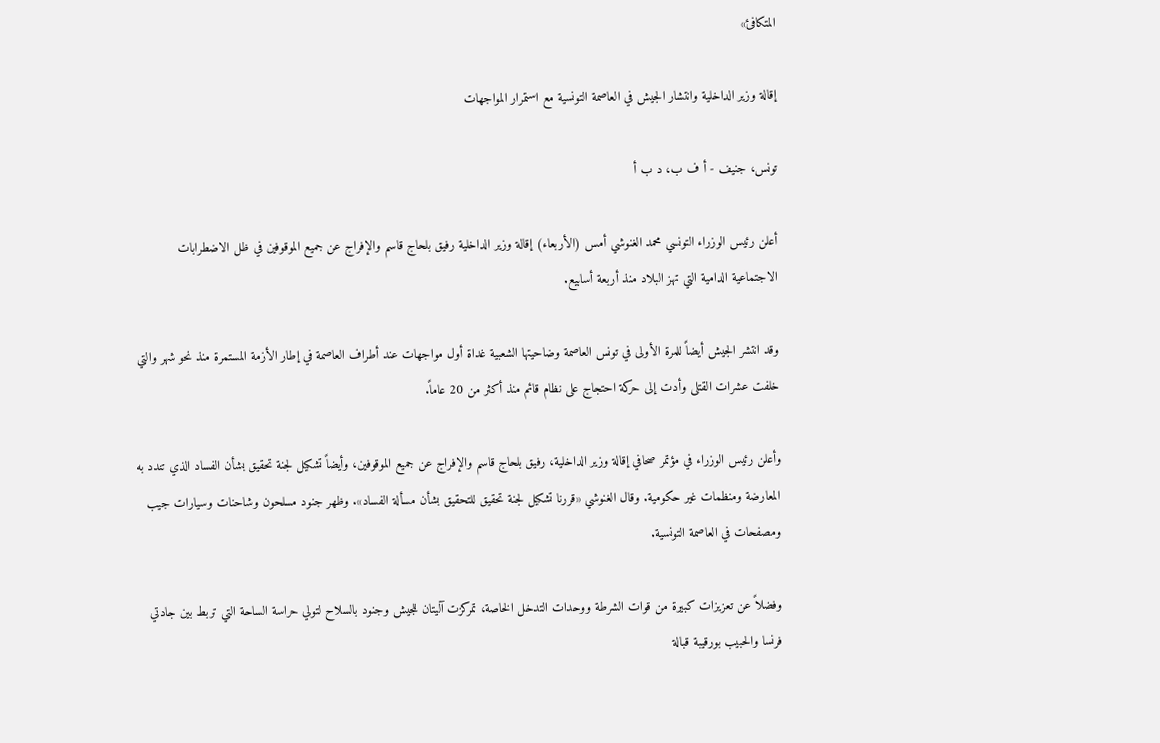المتكافئ»

إقالة وزير الداخلية وانتشار الجيش في العاصمة التونسية مع استمرار المواجهات

تونس، جنيف - أ ف ب، د ب أ

أعلن رئيس الوزراء التونسي محمد الغنوشي أمس (الأربعاء) إقالة وزير الداخلية رفيق بلحاج قاسم والإفراج عن جميع الموقوفين في ظل الاضطرابات الاجتماعية الدامية التي تهز البلاد منذ أربعة أسابيع.

وقد انتشر الجيش أيضاً للمرة الأولى في تونس العاصمة وضاحيتها الشعبية غداة أول مواجهات عند أطراف العاصمة في إطار الأزمة المستمرة منذ نحو شهر والتي خلفت عشرات القتلى وأدت إلى حركة احتجاج على نظام قائم منذ أكثر من 20 عاماً.

وأعلن رئيس الوزراء في مؤتمر صحافي إقالة وزير الداخلية، رفيق بلحاج قاسم والإفراج عن جميع الموقوفين، وأيضاً تشكيل لجنة تحقيق بشأن الفساد الذي تندد به المعارضة ومنظمات غير حكومية. وقال الغنوشي «قررنا تشكيل لجنة تحقيق للتحقيق بشأن مسألة الفساد». وظهر جنود مسلحون وشاحنات وسيارات جيب ومصفحات في العاصمة التونسية.

وفضلاً عن تعزيزات كبيرة من قوات الشرطة ووحدات التدخل الخاصة، تمركزت آليتان للجيش وجنود بالسلاح لتولي حراسة الساحة التي تربط بين جادتي فرنسا والحبيب بورقيبة قبالة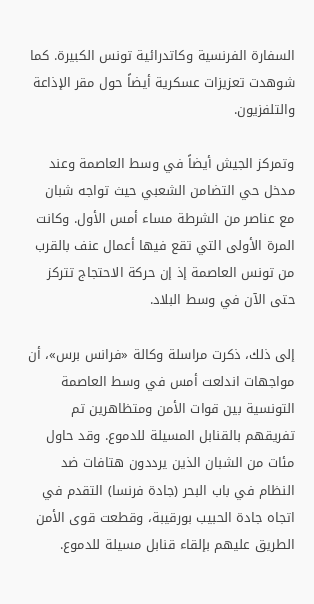السفارة الفرنسية وكاتدرائية تونس الكبيرة. كما شوهدت تعزيزات عسكرية أيضاً حول مقر الإذاعة والتلفزيون.

وتمركز الجيش أيضاً في وسط العاصمة وعند مدخل حي التضامن الشعبي حيث تواجه شبان مع عناصر من الشرطة مساء أمس الأول. وكانت المرة الأولى التي تقع فيها أعمال عنف بالقرب من تونس العاصمة إذ إن حركة الاحتجاج تتركز حتى الآن في وسط البلاد.

إلى ذلك، ذكرت مراسلة وكالة «فرانس برس»، أن مواجهات اندلعت أمس في وسط العاصمة التونسية بين قوات الأمن ومتظاهرين تم تفريقهم بالقنابل المسيلة للدموع. وقد حاول مئات من الشبان الذين يرددون هتافات ضد النظام في باب البحر (جادة فرنسا) التقدم في اتجاه جادة الحبيب بورقيبة، وقطعت قوى الأمن الطريق عليهم بإلقاء قنابل مسيلة للدموع.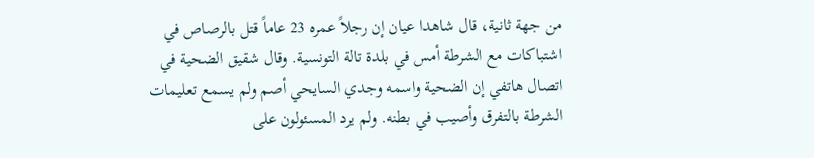من جهة ثانية، قال شاهدا عيان إن رجلاً عمره 23 عاماً قتل بالرصاص في اشتباكات مع الشرطة أمس في بلدة تالة التونسية. وقال شقيق الضحية في اتصال هاتفي إن الضحية واسمه وجدي السايحي أصم ولم يسمع تعليمات الشرطة بالتفرق وأصيب في بطنه. ولم يرد المسئولون على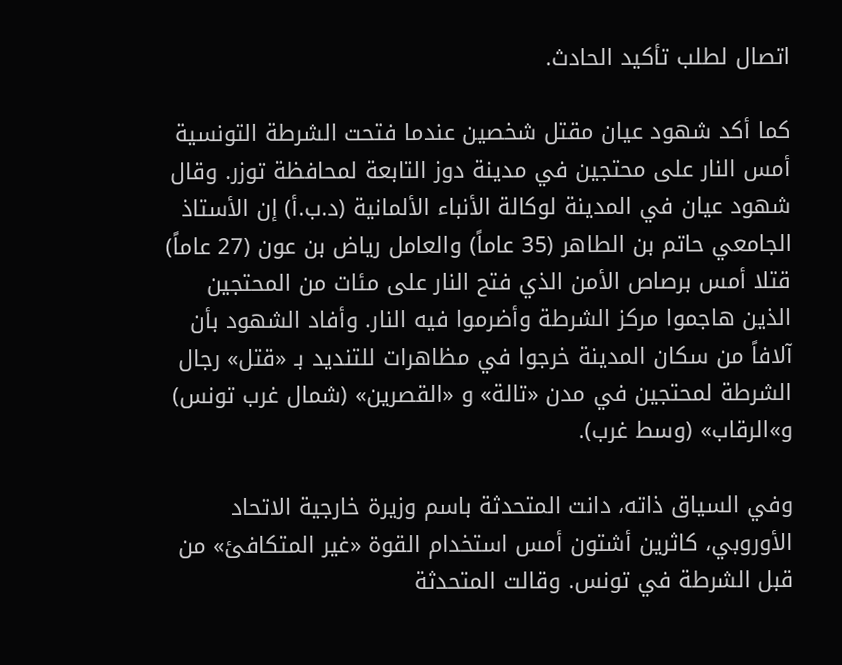اتصال لطلب تأكيد الحادث.

كما أكد شهود عيان مقتل شخصين عندما فتحت الشرطة التونسية أمس النار على محتجين في مدينة دوز التابعة لمحافظة توزر. وقال شهود عيان في المدينة لوكالة الأنباء الألمانية (د.ب.أ) إن الأستاذ الجامعي حاتم بن الطاهر (35 عاماً) والعامل رياض بن عون (27 عاماً) قتلا أمس برصاص الأمن الذي فتح النار على مئات من المحتجين الذين هاجموا مركز الشرطة وأضرموا فيه النار. وأفاد الشهود بأن آلافاً من سكان المدينة خرجوا في مظاهرات للتنديد بـ «قتل» رجال الشرطة لمحتجين في مدن «تالة» و «القصرين» (شمال غرب تونس) و»الرقاب» (وسط غرب).

وفي السياق ذاته، دانت المتحدثة باسم وزيرة خارجية الاتحاد الأوروبي، كاثرين أشتون أمس استخدام القوة «غير المتكافئ» من قبل الشرطة في تونس. وقالت المتحدثة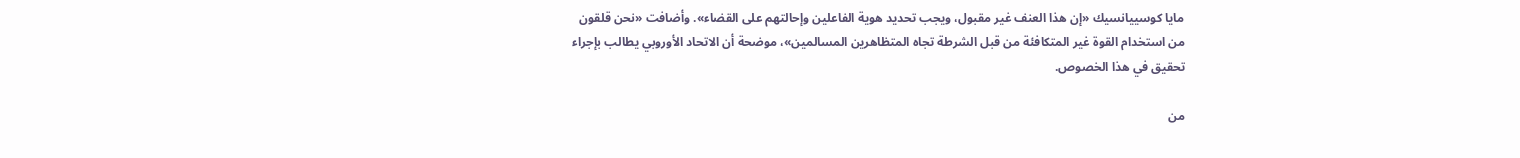مايا كوسييانسيك «إن هذا العنف غير مقبول، ويجب تحديد هوية الفاعلين وإحالتهم على القضاء». وأضافت «نحن قلقون من استخدام القوة غير المتكافئة من قبل الشرطة تجاه المتظاهرين المسالمين»، موضحة أن الاتحاد الأوروبي يطالب بإجراء تحقيق في هذا الخصوص.

من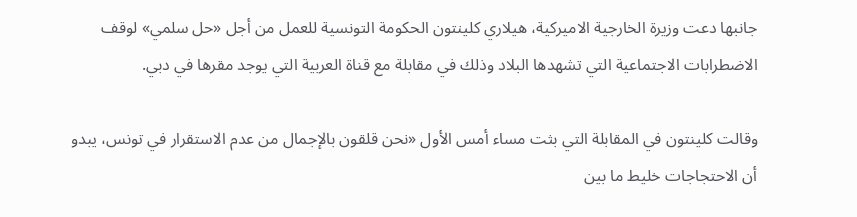جانبها دعت وزيرة الخارجية الاميركية، هيلاري كلينتون الحكومة التونسية للعمل من أجل «حل سلمي» لوقف الاضطرابات الاجتماعية التي تشهدها البلاد وذلك في مقابلة مع قناة العربية التي يوجد مقرها في دبي.

وقالت كلينتون في المقابلة التي بثت مساء أمس الأول «نحن قلقون بالإجمال من عدم الاستقرار في تونس، يبدو أن الاحتجاجات خليط ما بين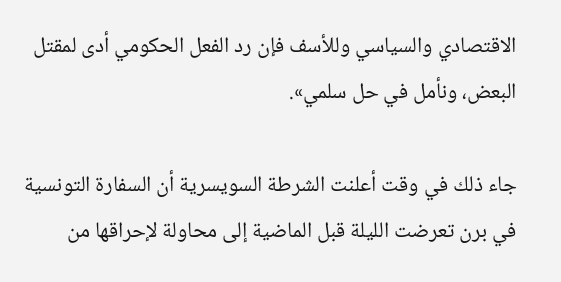الاقتصادي والسياسي وللأسف فإن رد الفعل الحكومي أدى لمقتل البعض، ونأمل في حل سلمي».

جاء ذلك في وقت أعلنت الشرطة السويسرية أن السفارة التونسية في برن تعرضت الليلة قبل الماضية إلى محاولة لإحراقها من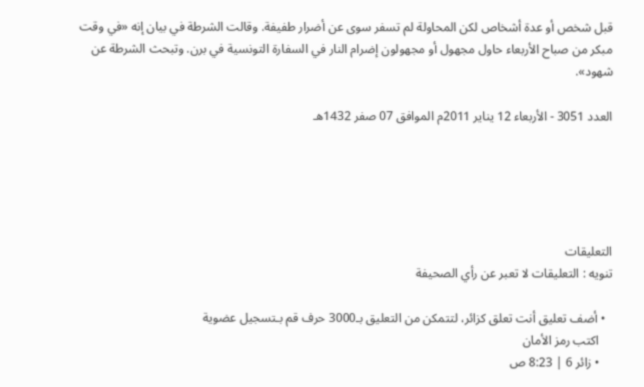قبل شخص أو عدة أشخاص لكن المحاولة لم تسفر سوى عن أضرار طفيفة. وقالت الشرطة في بيان إنه «في وقت مبكر من صباح الأربعاء حاول مجهول أو مجهولون إضرام النار في السفارة التونسية في برن. وتبحث الشرطة عن شهود».

العدد 3051 - الأربعاء 12 يناير 2011م الموافق 07 صفر 1432هـ





التعليقات
تنويه : التعليقات لا تعبر عن رأي الصحيفة

  • أضف تعليق أنت تعلق كزائر، لتتمكن من التعليق بـ3000 حرف قم بـتسجيل عضوية
    اكتب رمز الأمان
    • زائر 6 | 8:23 ص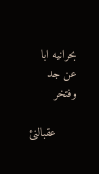بحرانيه ابا عن جد وفتخر

      عقبالنئ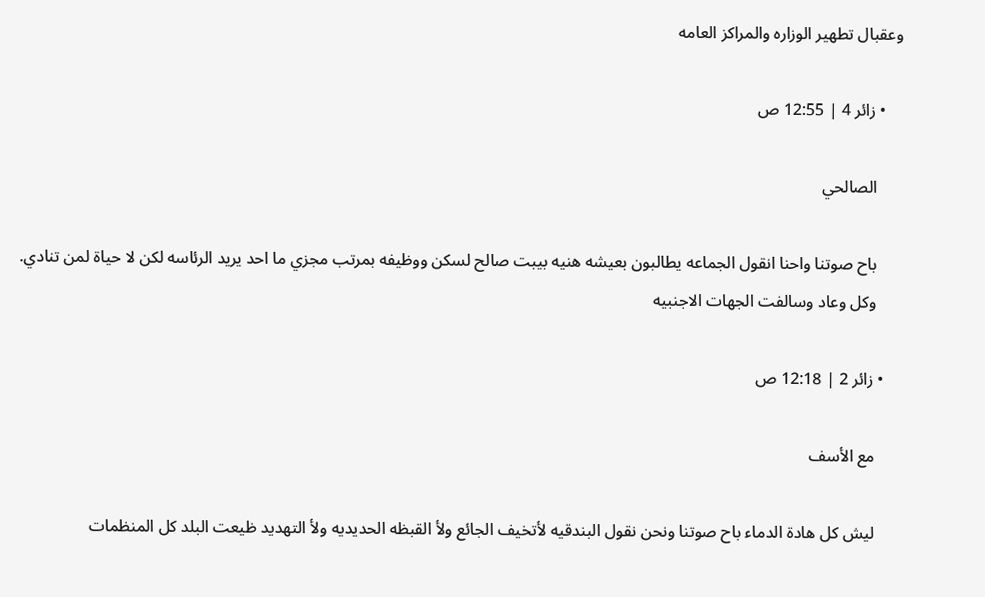وعقبال تطهير الوزاره والمراكز العامه

    • زائر 4 | 12:55 ص

      الصالحي

      باح صوتنا واحنا انقول الجماعه يطالبون بعيشه هنيه بيبت صالح لسكن ووظيفه بمرتب مجزي ما احد يريد الرئاسه لكن لا حياة لمن تنادي.
      وكل وعاد وسالفت الجهات الاجنبيه

    • زائر 2 | 12:18 ص

      مع الأسف

      ليش كل هادة الدماء باح صوتنا ونحن نقول البندقيه لأتخيف الجائع ولأ القبظه الحديديه ولأ التهديد ظيعت البلد كل المنظمات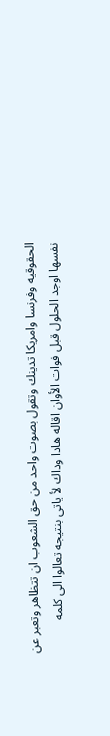الحقوقيه وفرنسا وامريكا تدينك وتقول بصوت واحد من حق الشعوب ان تتظاهر وتعبر عن نفسها اوجد الحلول قبل فوات الأوان اقاله هادا وداك لأ ياتى بنتيجه تعالوا الى كلمه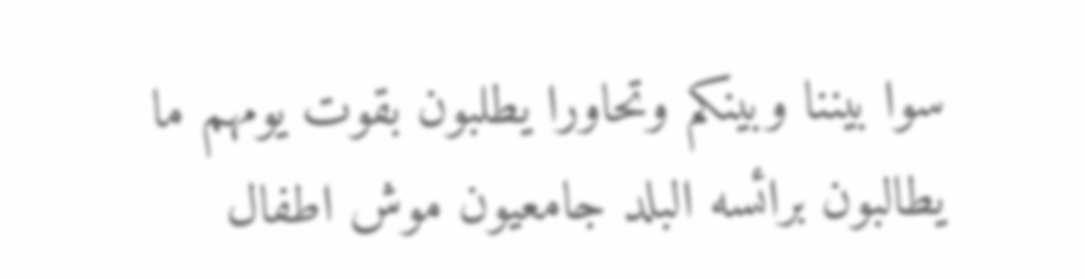سوا بيننا وبينكم وتحاورا يطلبون بقوت يومهم ما يطالبون برائسه البلد جامعيون موش اطفال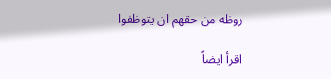روظه من حقهم ان يتوظفوا

اقرأ ايضاً